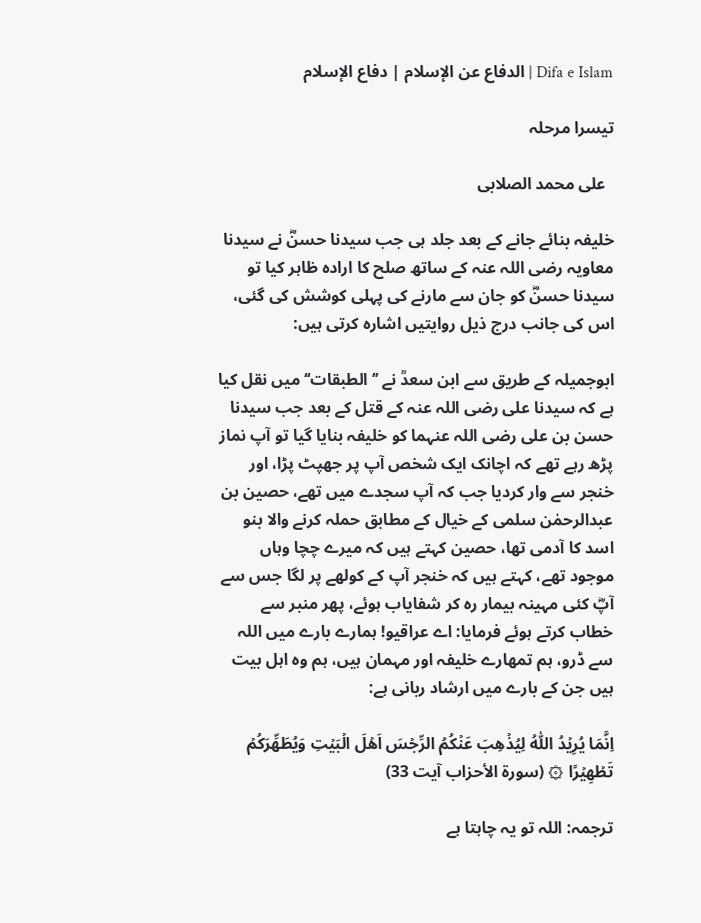Difa e Islam | الدفاع عن الإسلام | دفاع الإسلام

تیسرا مرحلہ

  علی محمد الصلابی

خلیفہ بنائے جانے کے بعد جلد ہی جب سیدنا حسنؓ نے سیدنا معاویہ رضی اللہ عنہ کے ساتھ صلح کا ارادہ ظاہر کیا تو سیدنا حسنؓ کو جان سے مارنے کی پہلی کوشش کی گئی، اس کی جانب درج ذیل روایتیں اشارہ کرتی ہیں:

ابوجمیلہ کے طریق سے ابن سعدؒ نے ’’الطبقات‘‘ میں نقل کیا ہے کہ سیدنا علی رضی اللہ عنہ کے قتل کے بعد جب سیدنا حسن بن علی رضی اللہ عنہما کو خلیفہ بنایا گیا تو آپ نماز پڑھ رہے تھے کہ اچانک ایک شخص آپ پر جھپٹ پڑا، اور خنجر سے وار کردیا جب کہ آپ سجدے میں تھے، حصین بن عبدالرحمٰن سلمی کے خیال کے مطابق حملہ کرنے والا بنو اسد کا آدمی تھا، حصین کہتے ہیں کہ میرے چچا وہاں موجود تھے، کہتے ہیں کہ خنجر آپ کے کولھے پر لگا جس سے آپؓ کئی مہینہ بیمار رہ کر شفایاب ہوئے، پھر منبر سے خطاب کرتے ہوئے فرمایا: اے عراقیو! ہمارے بارے میں اللہ سے ڈرو، ہم تمھارے خلیفہ اور مہمان ہیں، ہم وہ اہل بیت ہیں جن کے بارے میں ارشاد ربانی ہے:

اِنَّمَا يُرِيۡدُ اللّٰهُ لِيُذۡهِبَ عَنۡكُمُ الرِّجۡسَ اَهۡلَ الۡبَيۡتِ وَيُطَهِّرَكُمۡ تَطۡهِيۡرًا ۞ (سورۃ الأحزاب آیت 33)

ترجمہ: اللہ تو یہ چاہتا ہے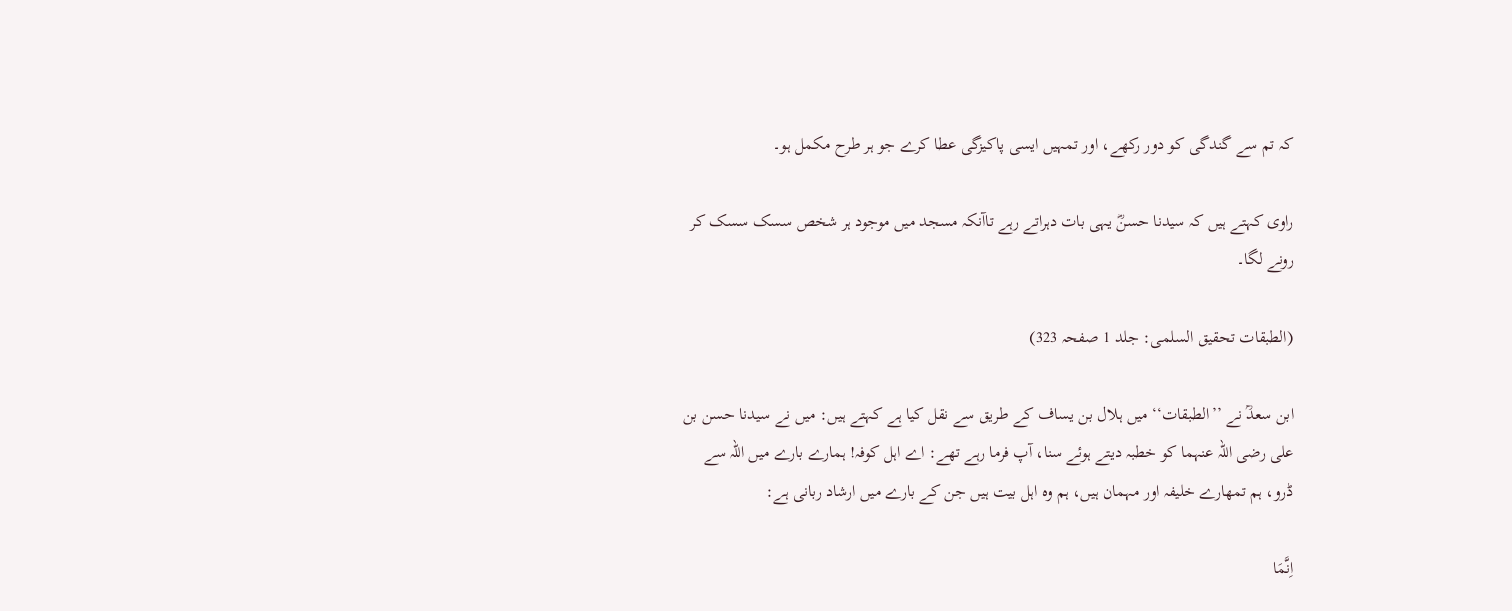کہ تم سے گندگی کو دور رکھے، اور تمہیں ایسی پاکیزگی عطا کرے جو ہر طرح مکمل ہو۔

راوی کہتے ہیں کہ سیدنا حسنؓ یہی بات دہراتے رہے تاآنکہ مسجد میں موجود ہر شخص سسک سسک کر رونے لگا۔

(الطبقات تحقیق السلمی: جلد 1 صفحہ 323)

ابن سعدؒ نے ’’الطبقات‘‘ میں ہلال بن یساف کے طریق سے نقل کیا ہے کہتے ہیں: میں نے سیدنا حسن بن علی رضی اللہ عنہما کو خطبہ دیتے ہوئے سنا، آپ فرما رہے تھے: اے اہل کوفہ! ہمارے بارے میں اللہ سے ڈرو، ہم تمھارے خلیفہ اور مہمان ہیں، ہم وہ اہل بیت ہیں جن کے بارے میں ارشاد ربانی ہے:

اِنَّمَا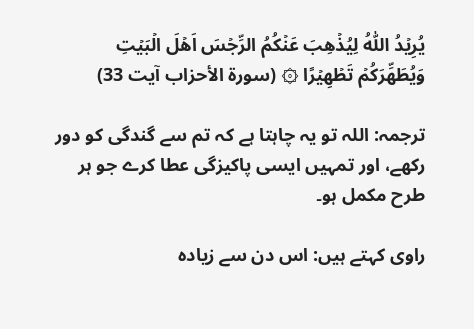يُرِيۡدُ اللّٰهُ لِيُذۡهِبَ عَنۡكُمُ الرِّجۡسَ اَهۡلَ الۡبَيۡتِ وَيُطَهِّرَكُمۡ تَطۡهِيۡرًا ۞ (سورۃ الأحزاب آیت 33)

ترجمہ: اللہ تو یہ چاہتا ہے کہ تم سے گندگی کو دور رکھے، اور تمہیں ایسی پاکیزگی عطا کرے جو ہر طرح مکمل ہو۔

راوی کہتے ہیں: اس دن سے زیادہ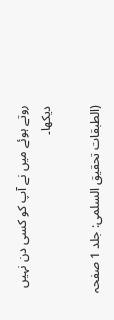روتے ہوئے میں نے آپ کو کسی دن نہیں دیکھا۔

(الطبقات تحقیق السلمی: جلد 1 صفحہ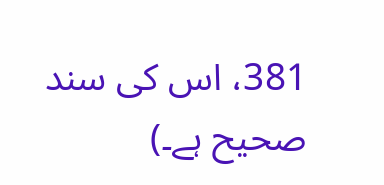381، اس کی سند صحیح ہے۔)